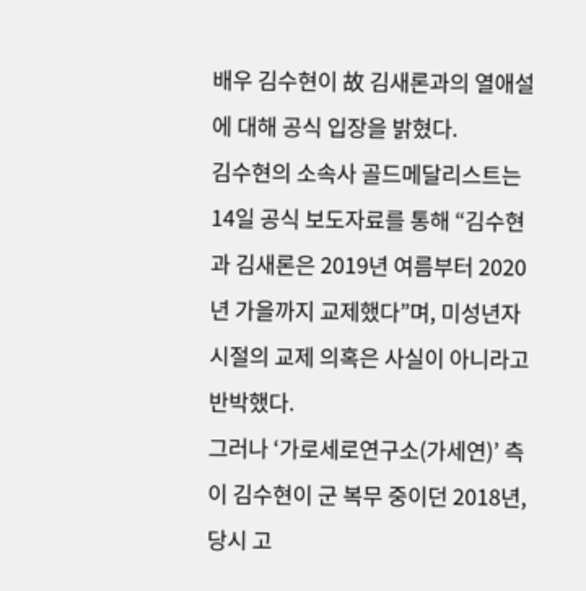배우 김수현이 故 김새론과의 열애설에 대해 공식 입장을 밝혔다.
김수현의 소속사 골드메달리스트는 14일 공식 보도자료를 통해 “김수현과 김새론은 2019년 여름부터 2020년 가을까지 교제했다”며, 미성년자 시절의 교제 의혹은 사실이 아니라고 반박했다.
그러나 ‘가로세로연구소(가세연)’ 측이 김수현이 군 복무 중이던 2018년, 당시 고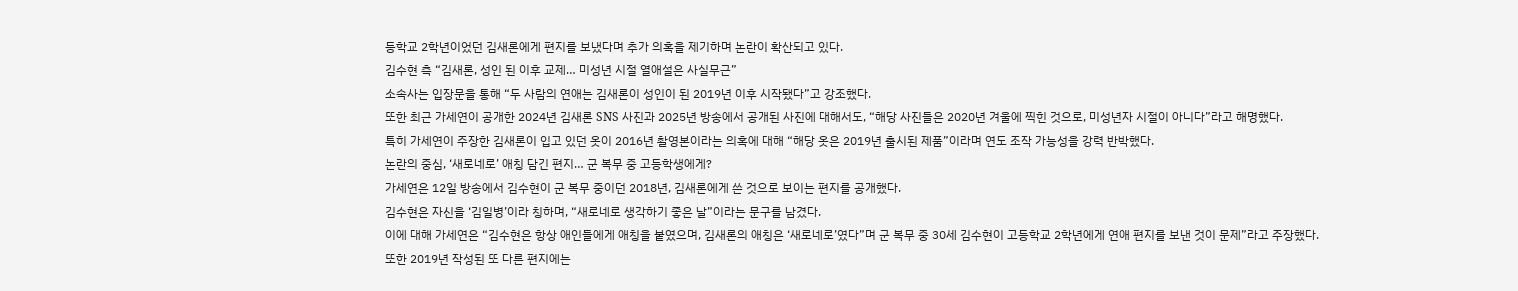등학교 2학년이었던 김새론에게 편지를 보냈다며 추가 의혹을 제기하며 논란이 확산되고 있다.
김수현 측 “김새론, 성인 된 이후 교제… 미성년 시절 열애설은 사실무근”
소속사는 입장문을 통해 “두 사람의 연애는 김새론이 성인이 된 2019년 이후 시작됐다”고 강조했다.
또한 최근 가세연이 공개한 2024년 김새론 SNS 사진과 2025년 방송에서 공개된 사진에 대해서도, “해당 사진들은 2020년 겨울에 찍힌 것으로, 미성년자 시절이 아니다”라고 해명했다.
특히 가세연이 주장한 김새론이 입고 있던 옷이 2016년 촬영본이라는 의혹에 대해 “해당 옷은 2019년 출시된 제품”이라며 연도 조작 가능성을 강력 반박했다.
논란의 중심, ‘새로네로’ 애칭 담긴 편지… 군 복무 중 고등학생에게?
가세연은 12일 방송에서 김수현이 군 복무 중이던 2018년, 김새론에게 쓴 것으로 보이는 편지를 공개했다.
김수현은 자신을 ‘김일병’이라 칭하며, “새로네로 생각하기 좋은 날”이라는 문구를 남겼다.
이에 대해 가세연은 “김수현은 항상 애인들에게 애칭을 붙였으며, 김새론의 애칭은 ‘새로네로’였다”며 군 복무 중 30세 김수현이 고등학교 2학년에게 연애 편지를 보낸 것이 문제”라고 주장했다.
또한 2019년 작성된 또 다른 편지에는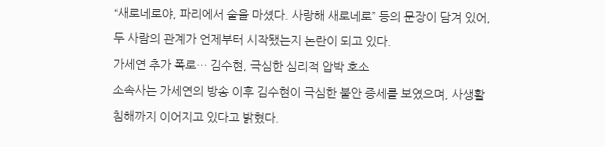“새로네로야, 파리에서 술을 마셨다. 사랑해 새로네로” 등의 문장이 담겨 있어, 두 사람의 관계가 언제부터 시작됐는지 논란이 되고 있다.
가세연 추가 폭로… 김수현, 극심한 심리적 압박 호소
소속사는 가세연의 방송 이후 김수현이 극심한 불안 증세를 보였으며, 사생활 침해까지 이어지고 있다고 밝혔다.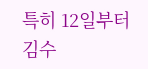특히 12일부터 김수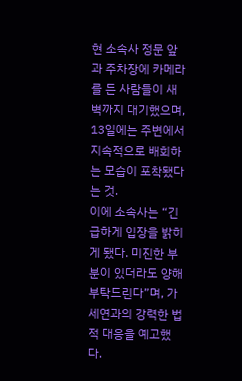현 소속사 정문 앞과 주차장에 카메라를 든 사람들이 새벽까지 대기했으며, 13일에는 주변에서 지속적으로 배회하는 모습이 포착됐다는 것.
이에 소속사는 “긴급하게 입장을 밝히게 됐다. 미진한 부분이 있더라도 양해 부탁드린다”며, 가세연과의 강력한 법적 대응을 예고했다.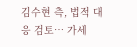김수현 측, 법적 대응 검토… 가세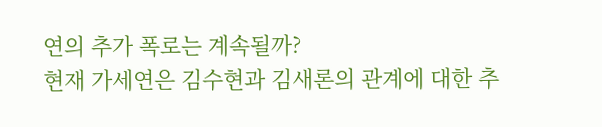연의 추가 폭로는 계속될까?
현재 가세연은 김수현과 김새론의 관계에 대한 추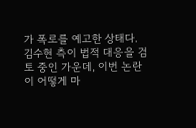가 폭로를 예고한 상태다.
김수현 측이 법적 대응을 검토 중인 가운데, 이번 논란이 어떻게 마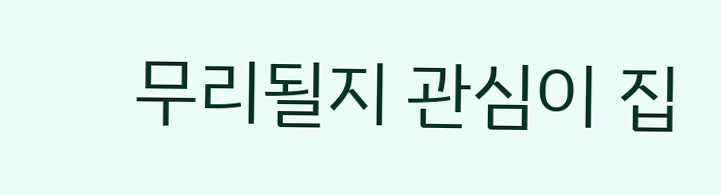무리될지 관심이 집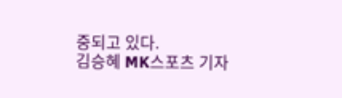중되고 있다.
김승혜 MK스포츠 기자